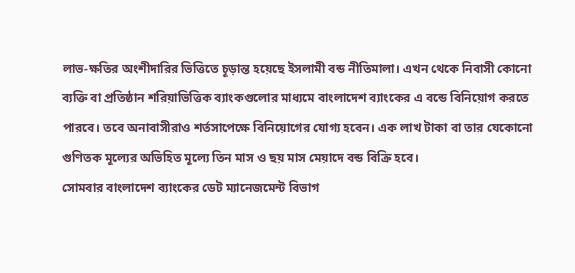লাভ-ক্ষতির অংশীদারির ভিত্তিতে চূড়ান্ত হয়েছে ইসলামী বন্ড নীতিমালা। এখন থেকে নিবাসী কোনো ব্যক্তি বা প্রতিষ্ঠান শরিয়াভিত্তিক ব্যাংকগুলোর মাধ্যমে বাংলাদেশ ব্যাংকের এ বন্ডে বিনিয়োগ করতে পারবে। তবে অনাবাসীরাও শর্তসাপেক্ষে বিনিয়োগের যোগ্য হবেন। এক লাখ টাকা বা তার যেকোনো গুণিতক মূল্যের অভিহিত মূল্যে তিন মাস ও ছয় মাস মেয়াদে বন্ড বিক্রি হবে।
সোমবার বাংলাদেশ ব্যাংকের ডেট ম্যানেজমেন্ট বিভাগ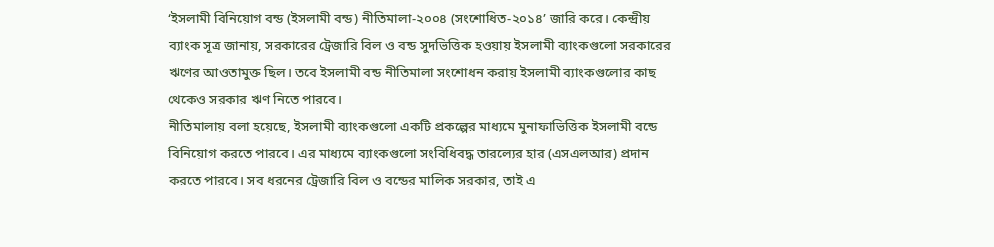‘ইসলামী বিনিয়োগ বন্ড (ইসলামী বন্ড) নীতিমালা-২০০৪ (সংশোধিত-২০১৪’ জারি করে। কেন্দ্রীয় ব্যাংক সূত্র জানায়, সরকারের ট্রেজারি বিল ও বন্ড সুদভিত্তিক হওয়ায় ইসলামী ব্যাংকগুলো সরকারের ঋণের আওতামুক্ত ছিল। তবে ইসলামী বন্ড নীতিমালা সংশোধন করায় ইসলামী ব্যাংকগুলোর কাছ থেকেও সরকার ঋণ নিতে পারবে।
নীতিমালায় বলা হয়েছে, ইসলামী ব্যাংকগুলো একটি প্রকল্পের মাধ্যমে মুনাফাভিত্তিক ইসলামী বন্ডে বিনিয়োগ করতে পারবে। এর মাধ্যমে ব্যাংকগুলো সংবিধিবদ্ধ তারল্যের হার (এসএলআর) প্রদান করতে পারবে। সব ধরনের ট্রেজারি বিল ও বন্ডের মালিক সরকার, তাই এ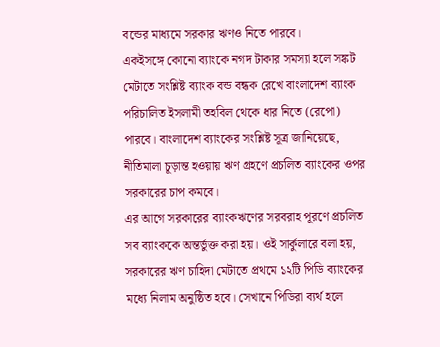বন্ডের মাধ্যমে সরকার ঋণও নিতে পারবে।
একইসঙ্গে কোনো ব্যাংকে নগদ টাকার সমস্যা হলে সঙ্কট মেটাতে সংশ্লিষ্ট ব্যাংক বন্ড বন্ধক রেখে বাংলাদেশ ব্যাংক পরিচালিত ইসলামী তহবিল থেকে ধার নিতে (রেপো) পারবে। বাংলাদেশ ব্যাংকের সংশ্লিষ্ট সূত্র জানিয়েছে, নীতিমালা চূড়ান্ত হওয়ায় ঋণ গ্রহণে প্রচলিত ব্যাংকের ওপর সরকারের চাপ কমবে।
এর আগে সরকারের ব্যাংকঋণের সরবরাহ পূরণে প্রচলিত সব ব্যাংককে অন্তর্ভুক্ত করা হয়। ওই সার্কুলারে বলা হয়, সরকারের ঋণ চাহিদা মেটাতে প্রথমে ১২টি পিডি ব্যাংকের মধ্যে নিলাম অনুষ্ঠিত হবে। সেখানে পিডিরা ব্যর্থ হলে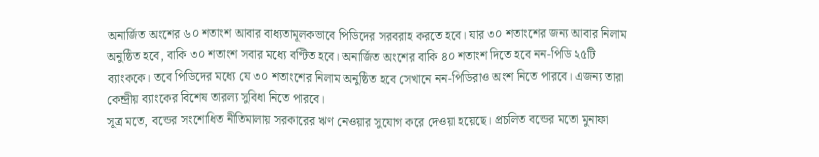অনার্জিত অংশের ৬০ শতাংশ আবার বাধ্যতামূলকভাবে পিডিদের সরবরাহ করতে হবে। যার ৩০ শতাংশের জন্য আবার নিলাম অনুষ্ঠিত হবে, বাকি ৩০ শতাংশ সবার মধ্যে বণ্টিত হবে। অনার্জিত অংশের বাকি ৪০ শতাংশ দিতে হবে নন-পিডি ২৫টি ব্যাংককে। তবে পিডিদের মধ্যে যে ৩০ শতাংশের নিলাম অনুষ্ঠিত হবে সেখানে নন-পিডিরাও অংশ নিতে পারবে। এজন্য তারা কেন্দ্রীয় ব্যাংকের বিশেষ তারল্য সুবিধা নিতে পারবে।
সূত্র মতে, বন্ডের সংশোধিত নীতিমালায় সরকারের ঋণ নেওয়ার সুযোগ করে দেওয়া হয়েছে। প্রচলিত বন্ডের মতো মুনাফা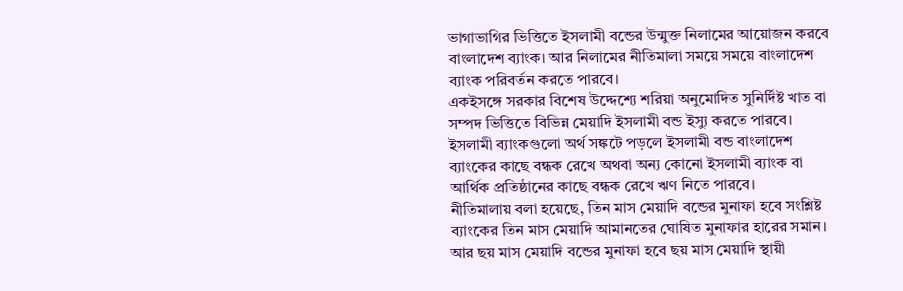ভাগাভাগির ভিত্তিতে ইসলামী বন্ডের উন্মুক্ত নিলামের আয়োজন করবে বাংলাদেশ ব্যাংক। আর নিলামের নীতিমালা সময়ে সময়ে বাংলাদেশ ব্যাংক পরিবর্তন করতে পারবে।
একইসঙ্গে সরকার বিশেষ উদ্দেশ্যে শরিয়া অনুমোদিত সুনির্দিষ্ট খাত বা সম্পদ ভিত্তিতে বিভিন্ন মেয়াদি ইসলামী বন্ড ইস্যু করতে পারবে। ইসলামী ব্যাংকগুলো অর্থ সঙ্কটে পড়লে ইসলামী বন্ড বাংলাদেশ ব্যাংকের কাছে বন্ধক রেখে অথবা অন্য কোনো ইসলামী ব্যাংক বা আর্থিক প্রতিষ্ঠানের কাছে বন্ধক রেখে ঋণ নিতে পারবে।
নীতিমালায় বলা হয়েছে, তিন মাস মেয়াদি বন্ডের মুনাফা হবে সংশ্লিষ্ট ব্যাংকের তিন মাস মেয়াদি আমানতের ঘোষিত মুনাফার হারের সমান। আর ছয় মাস মেয়াদি বন্ডের মুনাফা হবে ছয় মাস মেয়াদি স্থায়ী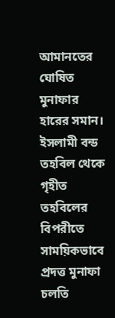আমানতের ঘোষিত মুনাফার হারের সমান।
ইসলামী বন্ড তহবিল থেকে গৃহীত তহবিলের বিপরীতে সাময়িকভাবে প্রদত্ত মুনাফা চলতি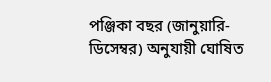পঞ্জিকা বছর (জানুয়ারি-ডিসেম্বর) অনুযায়ী ঘোষিত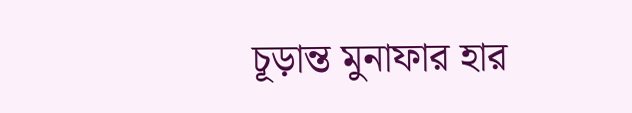চূড়ান্ত মুনাফার হার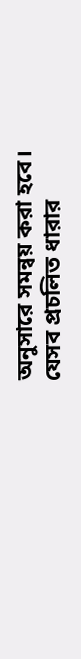অনুসারে সমন্বয় করা হবে।
যেসব প্রচলিত ধারার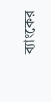ব্যাংকের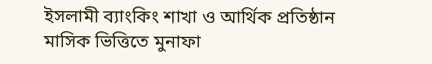ইসলামী ব্যাংকিং শাখা ও আর্থিক প্রতিষ্ঠান মাসিক ভিত্তিতে মুনাফা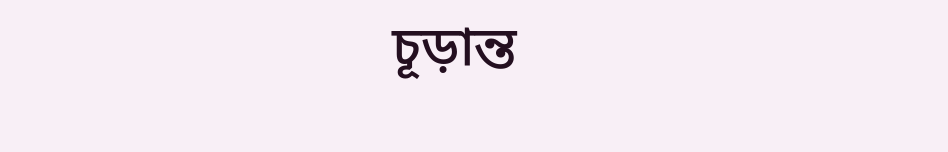চূড়ান্ত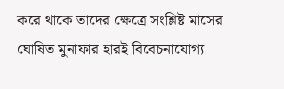করে থাকে তাদের ক্ষেত্রে সংশ্লিষ্ট মাসের ঘোষিত মুনাফার হারই বিবেচনাযোগ্য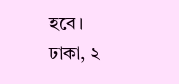হবে।
ঢাকা, ২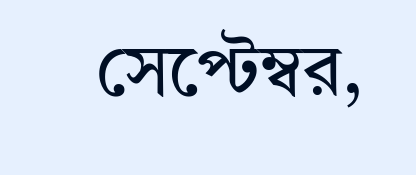সেপ্টেম্বর,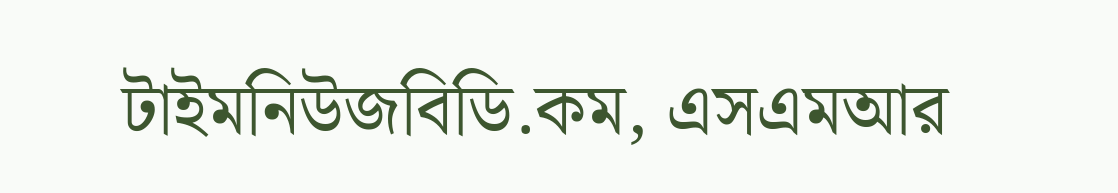টাইমনিউজবিডি.কম, এসএমআর